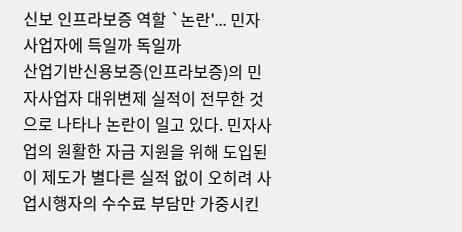신보 인프라보증 역할 `논란'... 민자 사업자에 득일까 독일까
산업기반신용보증(인프라보증)의 민자사업자 대위변제 실적이 전무한 것으로 나타나 논란이 일고 있다. 민자사업의 원활한 자금 지원을 위해 도입된 이 제도가 별다른 실적 없이 오히려 사업시행자의 수수료 부담만 가중시킨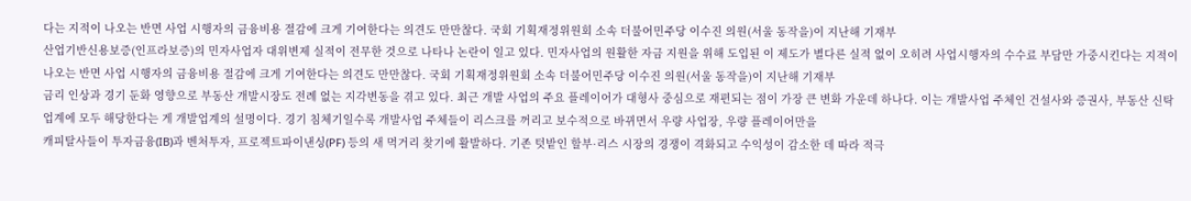다는 지적이 나오는 반면 사업 시행자의 금융비용 절감에 크게 기여한다는 의견도 만만찮다. 국회 기획재정위원회 소속 더불어민주당 이수진 의원(서울 동작을)이 지난해 기재부
산업기반신용보증(인프라보증)의 민자사업자 대위변제 실적이 전무한 것으로 나타나 논란이 일고 있다. 민자사업의 원활한 자금 지원을 위해 도입된 이 제도가 별다른 실적 없이 오히려 사업시행자의 수수료 부담만 가중시킨다는 지적이 나오는 반면 사업 시행자의 금융비용 절감에 크게 기여한다는 의견도 만만찮다. 국회 기획재정위원회 소속 더불어민주당 이수진 의원(서울 동작을)이 지난해 기재부
금리 인상과 경기 둔화 영향으로 부동산 개발시장도 전례 없는 지각변동을 겪고 있다. 최근 개발 사업의 주요 플레이어가 대형사 중심으로 재편되는 점이 가장 큰 변화 가운데 하나다. 이는 개발사업 주체인 건설사와 증권사, 부동산 신탁업계에 모두 해당한다는 게 개발업계의 설명이다. 경기 침체기일수록 개발사업 주체들이 리스크를 꺼리고 보수적으로 바뀌면서 우량 사업장, 우량 플레이어만을
캐피탈사들이 투자금융(IB)과 벤처투자, 프로젝트파이낸싱(PF) 등의 새 먹거리 찾기에 활발하다. 기존 텃밭인 할부·리스 시장의 경쟁이 격화되고 수익성이 감소한 데 따라 적극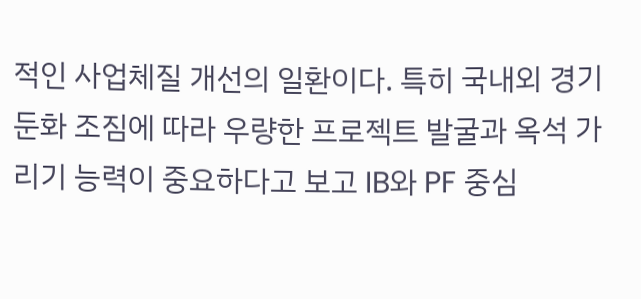적인 사업체질 개선의 일환이다. 특히 국내외 경기 둔화 조짐에 따라 우량한 프로젝트 발굴과 옥석 가리기 능력이 중요하다고 보고 IB와 PF 중심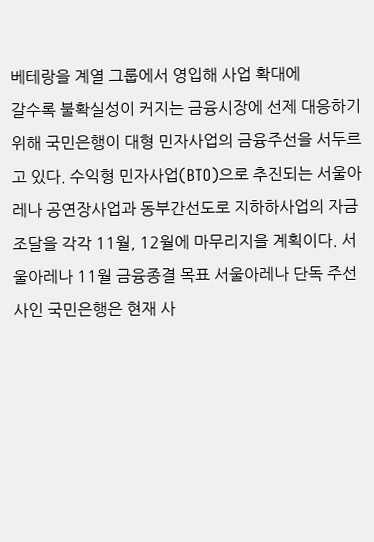베테랑을 계열 그룹에서 영입해 사업 확대에
갈수록 불확실성이 커지는 금융시장에 선제 대응하기 위해 국민은행이 대형 민자사업의 금융주선을 서두르고 있다. 수익형 민자사업(BTO)으로 추진되는 서울아레나 공연장사업과 동부간선도로 지하하사업의 자금조달을 각각 11월, 12월에 마무리지을 계획이다. 서울아레나 11월 금융종결 목표 서울아레나 단독 주선사인 국민은행은 현재 사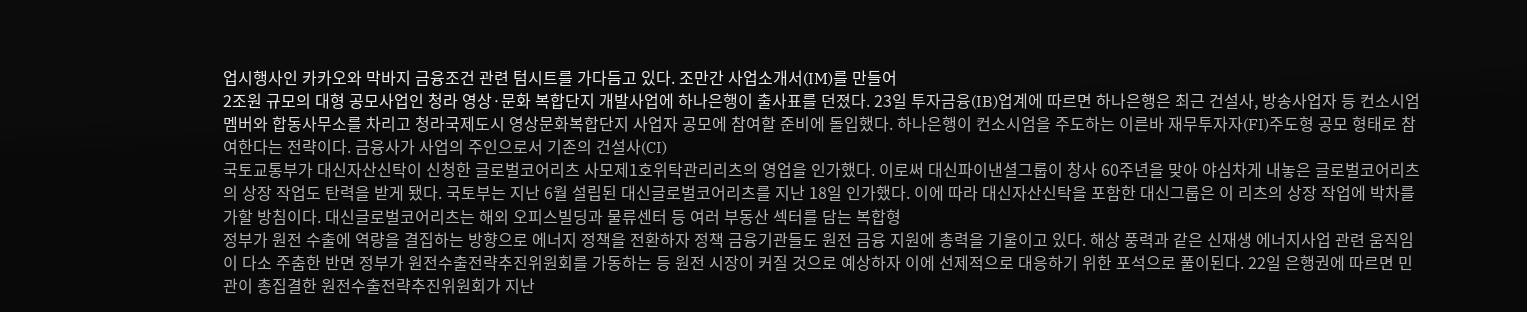업시행사인 카카오와 막바지 금융조건 관련 텀시트를 가다듬고 있다. 조만간 사업소개서(IM)를 만들어
2조원 규모의 대형 공모사업인 청라 영상·문화 복합단지 개발사업에 하나은행이 출사표를 던졌다. 23일 투자금융(IB)업계에 따르면 하나은행은 최근 건설사, 방송사업자 등 컨소시엄 멤버와 합동사무소를 차리고 청라국제도시 영상문화복합단지 사업자 공모에 참여할 준비에 돌입했다. 하나은행이 컨소시엄을 주도하는 이른바 재무투자자(FI)주도형 공모 형태로 참여한다는 전략이다. 금융사가 사업의 주인으로서 기존의 건설사(CI)
국토교통부가 대신자산신탁이 신청한 글로벌코어리츠 사모제1호위탁관리리츠의 영업을 인가했다. 이로써 대신파이낸셜그룹이 창사 60주년을 맞아 야심차게 내놓은 글로벌코어리츠의 상장 작업도 탄력을 받게 됐다. 국토부는 지난 6월 설립된 대신글로벌코어리츠를 지난 18일 인가했다. 이에 따라 대신자산신탁을 포함한 대신그룹은 이 리츠의 상장 작업에 박차를 가할 방침이다. 대신글로벌코어리츠는 해외 오피스빌딩과 물류센터 등 여러 부동산 섹터를 담는 복합형
정부가 원전 수출에 역량을 결집하는 방향으로 에너지 정책을 전환하자 정책 금융기관들도 원전 금융 지원에 총력을 기울이고 있다. 해상 풍력과 같은 신재생 에너지사업 관련 움직임이 다소 주춤한 반면 정부가 원전수출전략추진위원회를 가동하는 등 원전 시장이 커질 것으로 예상하자 이에 선제적으로 대응하기 위한 포석으로 풀이된다. 22일 은행권에 따르면 민관이 총집결한 원전수출전략추진위원회가 지난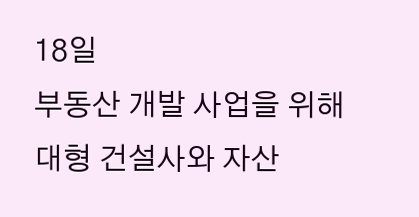18일
부동산 개발 사업을 위해 대형 건설사와 자산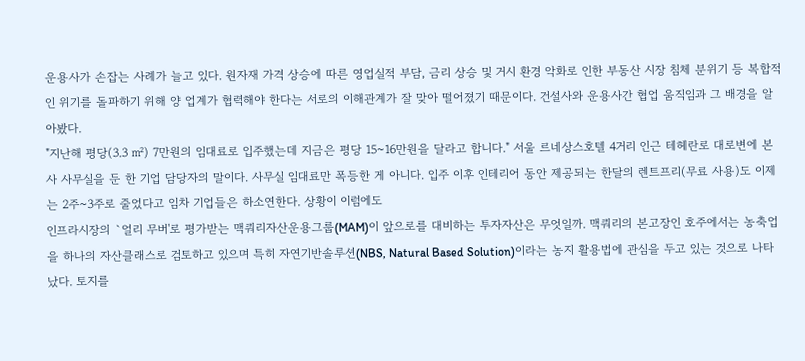운용사가 손잡는 사례가 늘고 있다. 원자재 가격 상승에 따른 영업실적 부담, 금리 상승 및 거시 환경 악화로 인한 부동산 시장 침체 분위기 등 복합적인 위기를 돌파하기 위해 양 업계가 협력해야 한다는 서로의 이해관계가 잘 맞아 떨어졌기 때문이다. 건설사와 운용사간 협업 움직임과 그 배경을 알아봤다.
"지난해 평당(3.3 ㎡) 7만원의 임대료로 입주했는데 지금은 평당 15~16만원을 달라고 합니다." 서울 르네상스호텔 4거리 인근 테헤란로 대로변에 본사 사무실을 둔 한 기업 담당자의 말이다. 사무실 임대료만 폭등한 게 아니다. 입주 이후 인테리어 동안 제공되는 한달의 렌트프리(무료 사용)도 이제는 2주~3주로 줄었다고 임차 기업들은 하소연한다. 상황이 이럼에도
인프라시장의 `얼리 무버'로 평가받는 맥쿼리자산운용그룹(MAM)이 앞으로를 대비하는 투자자산은 무엇일까. 맥쿼리의 본고장인 호주에서는 농축업을 하나의 자산클래스로 검토하고 있으며 특히 자연기반솔루션(NBS, Natural Based Solution)이라는 농지 활용법에 관심을 두고 있는 것으로 나타났다. 토지를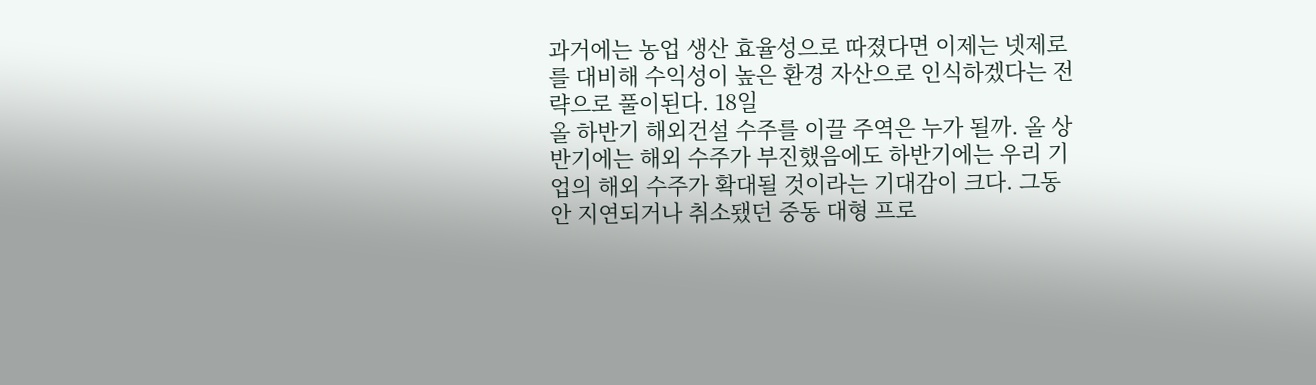과거에는 농업 생산 효율성으로 따졌다면 이제는 넷제로를 대비해 수익성이 높은 환경 자산으로 인식하겠다는 전략으로 풀이된다. 18일
올 하반기 해외건설 수주를 이끌 주역은 누가 될까. 올 상반기에는 해외 수주가 부진했음에도 하반기에는 우리 기업의 해외 수주가 확대될 것이라는 기대감이 크다. 그동안 지연되거나 취소됐던 중동 대형 프로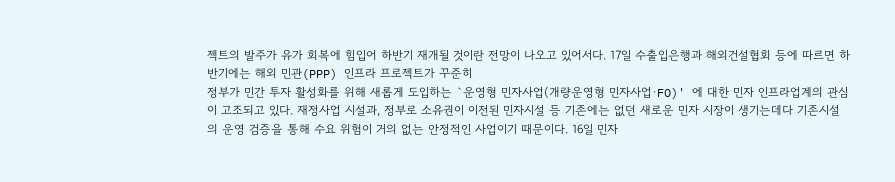젝트의 발주가 유가 회복에 힘입어 하반기 재개될 것이란 전망이 나오고 있어서다. 17일 수출입은행과 해외건설협회 등에 따르면 하반기에는 해외 민관(PPP) 인프라 프로젝트가 꾸준히
정부가 민간 투자 활성화를 위해 새롭게 도입하는 `운영형 민자사업(개량운영형 민자사업·FO)' 에 대한 민자 인프라업계의 관심이 고조되고 있다. 재정사업 시설과, 정부로 소유권이 이전된 민자시설 등 기존에는 없던 새로운 민자 시장이 생기는데다 기존시설의 운영 검증을 통해 수요 위험이 거의 없는 안정적인 사업이기 때문이다. 16일 민자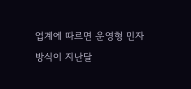업계에 따르면 운영형 민자방식이 지난달